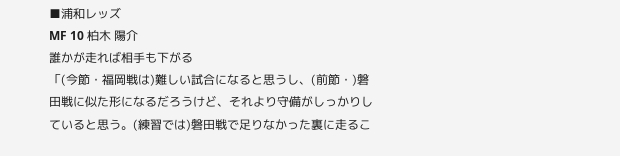■浦和レッズ
MF 10 柏木 陽介
誰かが走れば相手も下がる
「(今節・福岡戦は)難しい試合になると思うし、(前節・)磐田戦に似た形になるだろうけど、それより守備がしっかりしていると思う。(練習では)磐田戦で足りなかった裏に走るこ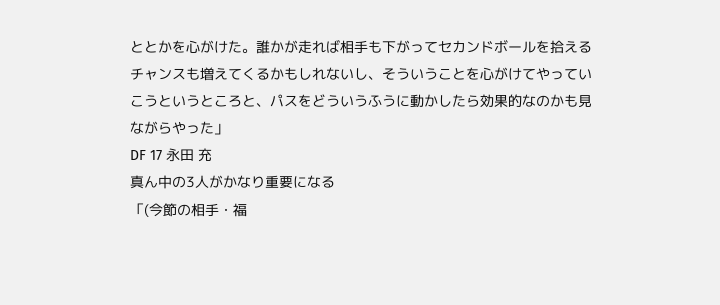ととかを心がけた。誰かが走れば相手も下がってセカンドボールを拾えるチャンスも増えてくるかもしれないし、そういうことを心がけてやっていこうというところと、パスをどういうふうに動かしたら効果的なのかも見ながらやった」
DF 17 永田 充
真ん中の3人がかなり重要になる
「(今節の相手・福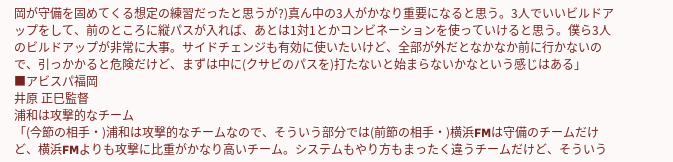岡が守備を固めてくる想定の練習だったと思うが?)真ん中の3人がかなり重要になると思う。3人でいいビルドアップをして、前のところに縦パスが入れば、あとは1対1とかコンビネーションを使っていけると思う。僕ら3人のビルドアップが非常に大事。サイドチェンジも有効に使いたいけど、全部が外だとなかなか前に行かないので、引っかかると危険だけど、まずは中に(クサビのパスを)打たないと始まらないかなという感じはある」
■アビスパ福岡
井原 正巳監督
浦和は攻撃的なチーム
「(今節の相手・)浦和は攻撃的なチームなので、そういう部分では(前節の相手・)横浜FMは守備のチームだけど、横浜FMよりも攻撃に比重がかなり高いチーム。システムもやり方もまったく違うチームだけど、そういう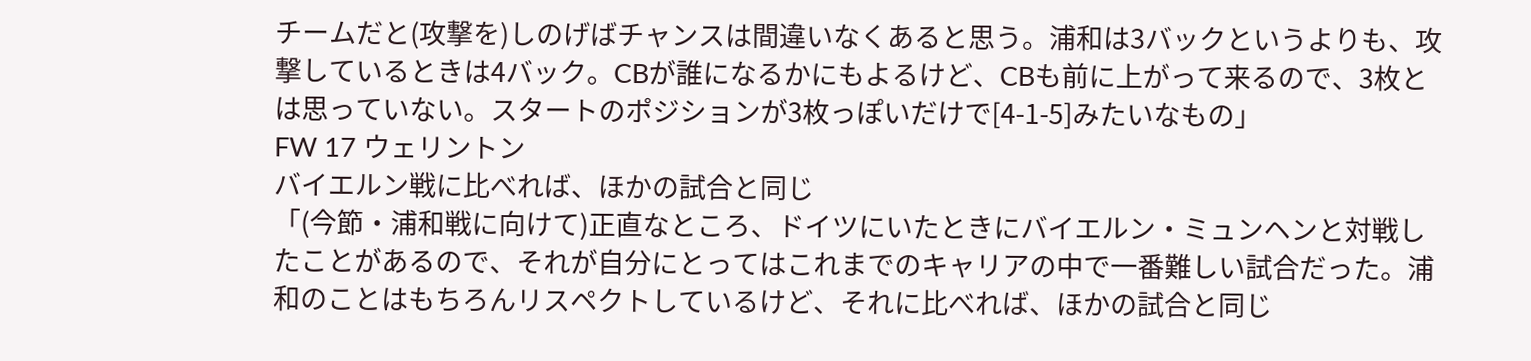チームだと(攻撃を)しのげばチャンスは間違いなくあると思う。浦和は3バックというよりも、攻撃しているときは4バック。CBが誰になるかにもよるけど、CBも前に上がって来るので、3枚とは思っていない。スタートのポジションが3枚っぽいだけで[4-1-5]みたいなもの」
FW 17 ウェリントン
バイエルン戦に比べれば、ほかの試合と同じ
「(今節・浦和戦に向けて)正直なところ、ドイツにいたときにバイエルン・ミュンヘンと対戦したことがあるので、それが自分にとってはこれまでのキャリアの中で一番難しい試合だった。浦和のことはもちろんリスペクトしているけど、それに比べれば、ほかの試合と同じ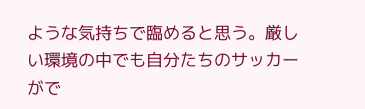ような気持ちで臨めると思う。厳しい環境の中でも自分たちのサッカーがで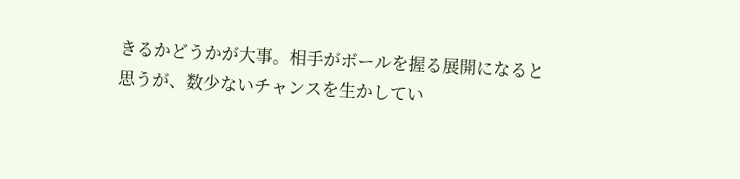きるかどうかが大事。相手がボールを握る展開になると思うが、数少ないチャンスを生かしてい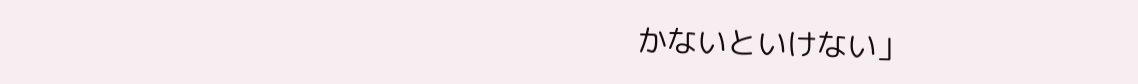かないといけない」